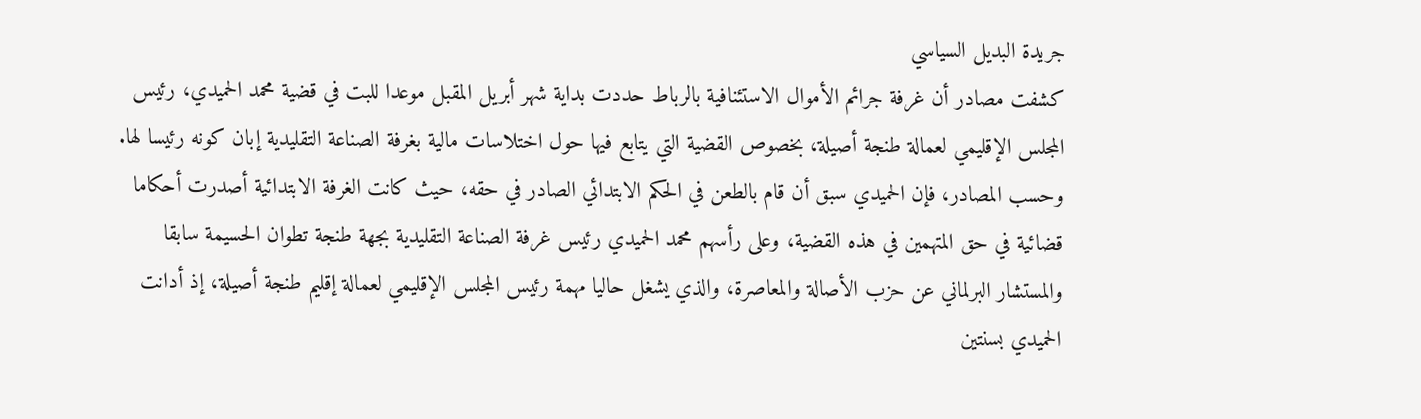جريدة البديل السياسي
كشفت مصادر أن غرفة جرائم الأموال الاستئنافية بالرباط حددت بداية شهر أبريل المقبل موعدا للبت في قضية محمد الحميدي، رئيس المجلس الإقليمي لعمالة طنجة أصيلة، بخصوص القضية التي يتابع فيها حول اختلاسات مالية بغرفة الصناعة التقليدية إبان كونه رئيسا لها.
وحسب المصادر، فإن الحميدي سبق أن قام بالطعن في الحكم الابتدائي الصادر في حقه، حيث كانت الغرفة الابتدائية أصدرت أحكاما قضائية في حق المتهمين في هذه القضية، وعلى رأسهم محمد الحميدي رئيس غرفة الصناعة التقليدية بجهة طنجة تطوان الحسيمة سابقا والمستشار البرلماني عن حزب الأصالة والمعاصرة، والذي يشغل حاليا مهمة رئيس المجلس الإقليمي لعمالة إقليم طنجة أصيلة، إذ أدانت الحميدي بسنتين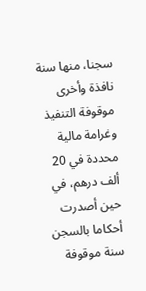سجنا، منها سنة نافذة وأخرى موقوفة التنفيذ وغرامة مالية محددة في 20 ألف درهم، في حين أصدرت أحكاما بالسجن سنة موقوفة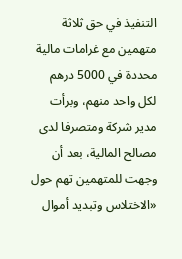التنفيذ في حق ثلاثة متهمين مع غرامات مالية محددة في 5000 درهم لكل واحد منهم، وبرأت مدير شركة ومتصرفا لدى مصالح المالية، بعد أن وجهت للمتهمين تهم حول «الاختلاس وتبديد أموال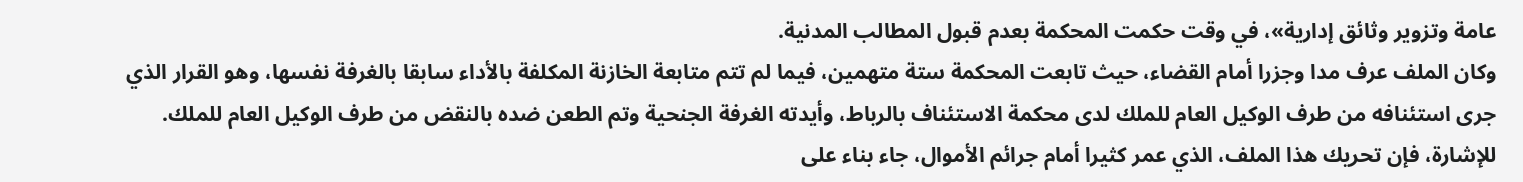عامة وتزوير وثائق إدارية»، في وقت حكمت المحكمة بعدم قبول المطالب المدنية.
وكان الملف عرف مدا وجزرا أمام القضاء، حيث تابعت المحكمة ستة متهمين، فيما لم تتم متابعة الخازنة المكلفة بالأداء سابقا بالغرفة نفسها، وهو القرار الذي جرى استئنافه من طرف الوكيل العام للملك لدى محكمة الاستئناف بالرباط، وأيدته الغرفة الجنحية وتم الطعن ضده بالنقض من طرف الوكيل العام للملك.
للإشارة، فإن تحريك هذا الملف، الذي عمر كثيرا أمام جرائم الأموال، جاء بناء على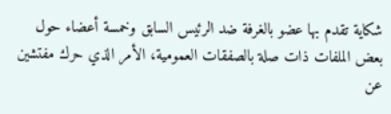شكاية تقدم بها عضو بالغرفة ضد الرئيس السابق وخمسة أعضاء حول بعض الملفات ذات صلة بالصفقات العمومية، الأمر الذي حرك مفتشين عن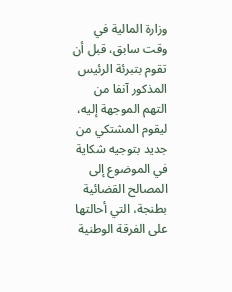وزارة المالية في وقت سابق، قبل أن تقوم بتبرئة الرئيس المذكور آنفا من التهم الموجهة إليه، ليقوم المشتكي من جديد بتوجيه شكاية في الموضوع إلى المصالح القضائية بطنجة، التي أحالتها على الفرقة الوطنية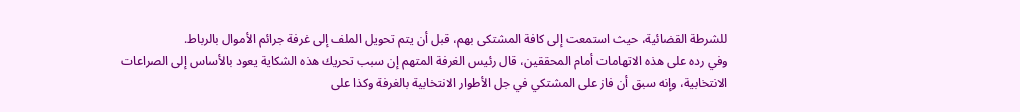للشرطة القضائية، حيث استمعت إلى كافة المشتكى بهم، قبل أن يتم تحويل الملف إلى غرفة جرائم الأموال بالرباط.
وفي رده على هذه الاتهامات أمام المحققين، قال رئيس الغرفة المتهم إن سبب تحريك هذه الشكاية يعود بالأساس إلى الصراعات الانتخابية، وإنه سبق أن فاز على المشتكي في جل الأطوار الانتخابية بالغرفة وكذا على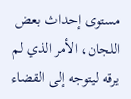مستوى إحداث بعض اللجان، الأمر الذي لم يرقه ليتوجه إلى القضاء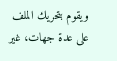ويقوم بتحريك الملف على عدة جهات، غير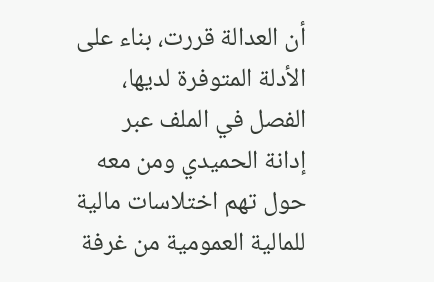أن العدالة قررت، بناء على الأدلة المتوفرة لديها، الفصل في الملف عبر إدانة الحميدي ومن معه حول تهم اختلاسات مالية للمالية العمومية من غرفة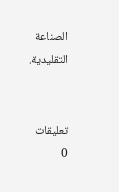الصناعة التقليدية.


تعليقات
0